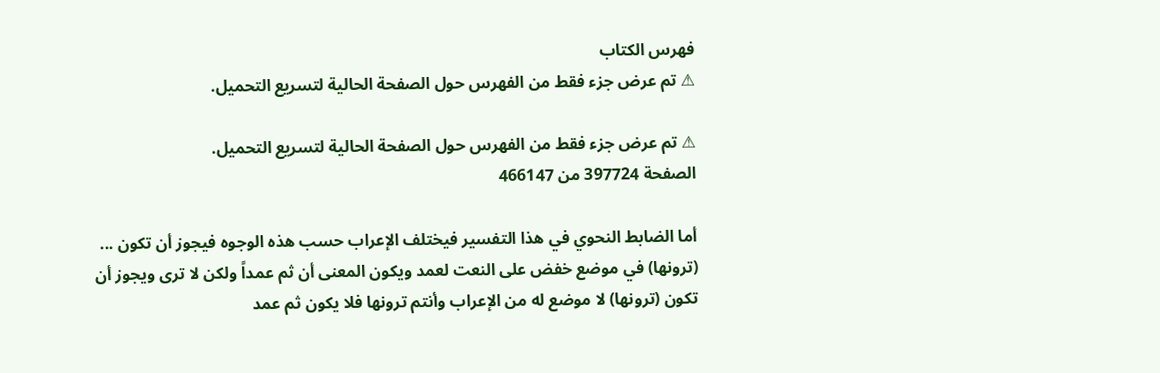فهرس الكتاب
⚠ تم عرض جزء فقط من الفهرس حول الصفحة الحالية لتسريع التحميل.

⚠ تم عرض جزء فقط من الفهرس حول الصفحة الحالية لتسريع التحميل.
الصفحة 397724 من 466147

أما الضابط النحوي في هذا التفسير فيختلف الإعراب حسب هذه الوجوه فيجوز أن تكون ... (ترونها) في موضع خفض على النعت لعمد ويكون المعنى أن ثم عمداً ولكن لا ترى ويجوز أن تكون (ترونها) لا موضع له من الإعراب وأنتم ترونها فلا يكون ثم عمد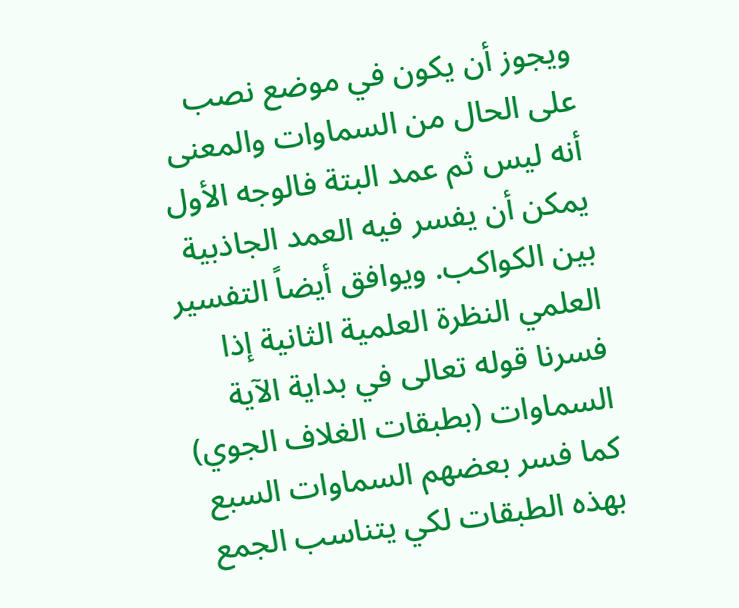ويجوز أن يكون في موضع نصب على الحال من السماوات والمعنى أنه ليس ثم عمد البتة فالوجه الأول يمكن أن يفسر فيه العمد الجاذبية بين الكواكب. ويوافق أيضاً التفسير العلمي النظرة العلمية الثانية إذا فسرنا قوله تعالى في بداية الآية السماوات (بطبقات الغلاف الجوي) كما فسر بعضهم السماوات السبع بهذه الطبقات لكي يتناسب الجمع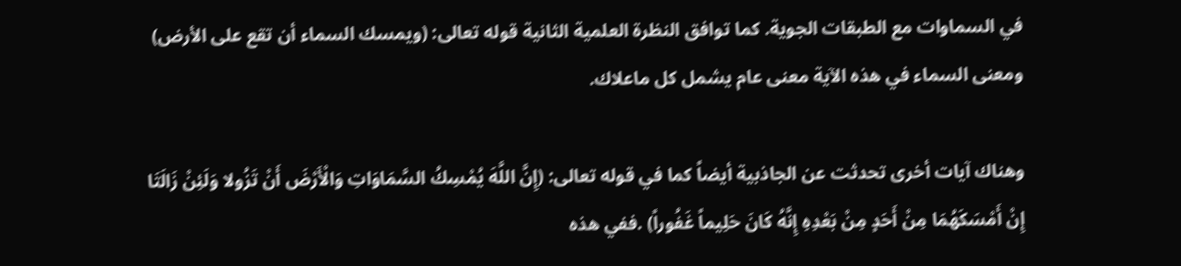في السماوات مع الطبقات الجوية. كما توافق النظرة العلمية الثانية قوله تعالى: (ويمسك السماء أن تقع على الأرض) ومعنى السماء في هذه الآية معنى عام يشمل كل ماعلاك.

وهناك آيات أخرى تحدثت عن الجاذبية أيضاً كما في قوله تعالى: (إِنَّ اللَّهَ يُمْسِكُ السَّمَاوَاتِ وَالْأَرْضَ أَنْ تَزُولا وَلَئِنْ زَالَتَا إِنْ أَمْسَكَهُمَا مِنْ أَحَدٍ مِنْ بَعْدِهِ إِنَّهُ كَانَ حَلِيماً غَفُوراً) .ففي هذه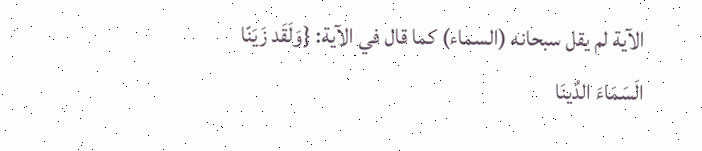الآية لم يقل سبحانه (السماء) كما قال في الآية: {وَلَقَد زَيَنّا الَسَمَاءَ الدٌينَا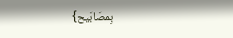بِمصَابَيح}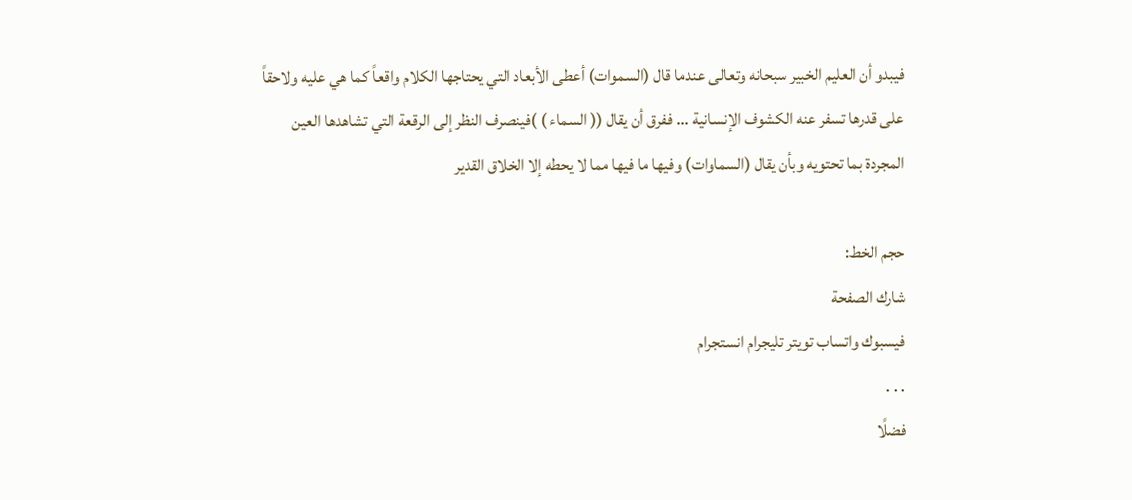فيبدو أن العليم الخبير سبحانه وتعالى عندما قال (السموات) أعطى الأبعاد التي يحتاجها الكلام واقعاً كما هي عليه ولاحقاً على قدرها تسفر عنه الكشوف الإنسانية ... ففرق أن يقال (( السماء ) )فينصرف النظر إلى الرقعة التي تشاهدها العين المجردة بما تحتويه وبأن يقال (السماوات) وفيها ما فيها مما لا يحطه إلا الخلاق القدير

حجم الخط:
شارك الصفحة
فيسبوك واتساب تويتر تليجرام انستجرام
. . .
فضلًا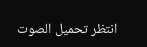انتظر تحميل الصوت